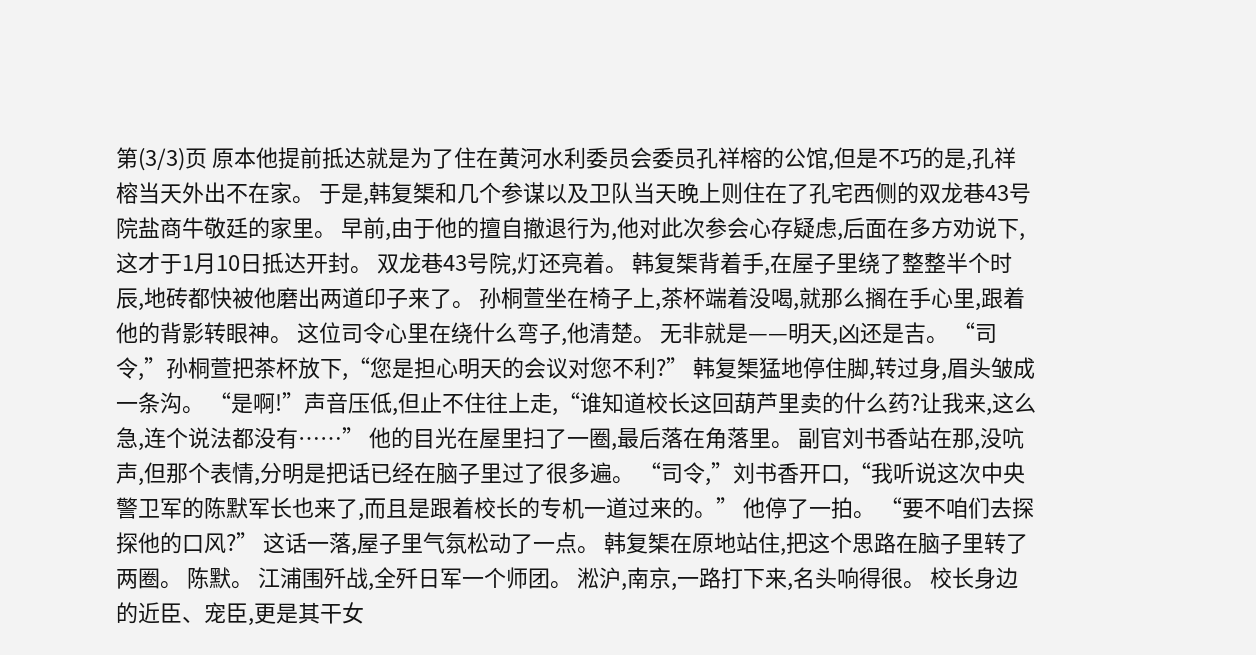第(3/3)页 原本他提前抵达就是为了住在黄河水利委员会委员孔祥榕的公馆,但是不巧的是,孔祥榕当天外出不在家。 于是,韩复榘和几个参谋以及卫队当天晚上则住在了孔宅西侧的双龙巷43号院盐商牛敬廷的家里。 早前,由于他的擅自撤退行为,他对此次参会心存疑虑,后面在多方劝说下,这才于1月10日抵达开封。 双龙巷43号院,灯还亮着。 韩复榘背着手,在屋子里绕了整整半个时辰,地砖都快被他磨出两道印子来了。 孙桐萱坐在椅子上,茶杯端着没喝,就那么搁在手心里,跟着他的背影转眼神。 这位司令心里在绕什么弯子,他清楚。 无非就是——明天,凶还是吉。 “司令,”孙桐萱把茶杯放下,“您是担心明天的会议对您不利?” 韩复榘猛地停住脚,转过身,眉头皱成一条沟。 “是啊!”声音压低,但止不住往上走,“谁知道校长这回葫芦里卖的什么药?让我来,这么急,连个说法都没有……” 他的目光在屋里扫了一圈,最后落在角落里。 副官刘书香站在那,没吭声,但那个表情,分明是把话已经在脑子里过了很多遍。 “司令,”刘书香开口,“我听说这次中央警卫军的陈默军长也来了,而且是跟着校长的专机一道过来的。” 他停了一拍。 “要不咱们去探探他的口风?” 这话一落,屋子里气氛松动了一点。 韩复榘在原地站住,把这个思路在脑子里转了两圈。 陈默。 江浦围歼战,全歼日军一个师团。 淞沪,南京,一路打下来,名头响得很。 校长身边的近臣、宠臣,更是其干女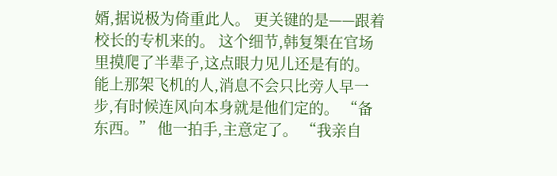婿,据说极为倚重此人。 更关键的是——跟着校长的专机来的。 这个细节,韩复榘在官场里摸爬了半辈子,这点眼力见儿还是有的。 能上那架飞机的人,消息不会只比旁人早一步,有时候连风向本身就是他们定的。 “备东西。” 他一拍手,主意定了。 “我亲自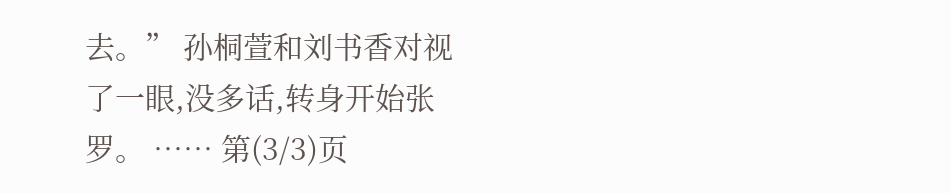去。” 孙桐萱和刘书香对视了一眼,没多话,转身开始张罗。 …… 第(3/3)页